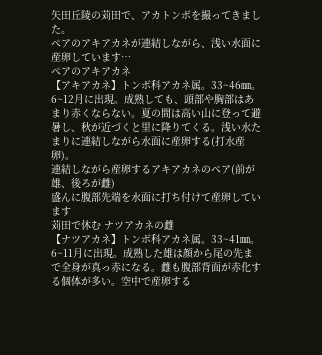矢田丘陵の苅田で、アカトンボを撮ってきました。
ペアのアキアカネが連結しながら、浅い水面に産卵しています…
ペアのアキアカネ
【アキアカネ】トンボ科アカネ属。33~46㎜。6~12月に出現。成熟しても、頭部や胸部はあまり赤くならない。夏の間は高い山に登って避暑し、秋が近づくと里に降りてくる。浅い水たまりに連結しながら水面に産卵する(打水産卵)。
連結しながら産卵するアキアカネのペア(前が雄、後ろが雌)
盛んに腹部先端を水面に打ち付けて産卵しています
苅田で休む ナツアカネの雌
【ナツアカネ】トンボ科アカネ属。33~41㎜。6~11月に出現。成熟した雄は顔から尾の先まで全身が真っ赤になる。雌も腹部背面が赤化する個体が多い。空中で産卵する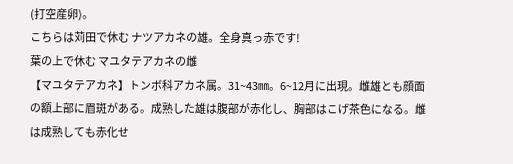(打空産卵)。
こちらは苅田で休む ナツアカネの雄。全身真っ赤です!
葉の上で休む マユタテアカネの雌
【マユタテアカネ】トンボ科アカネ属。31~43㎜。6~12月に出現。雌雄とも顔面の額上部に眉斑がある。成熟した雄は腹部が赤化し、胸部はこげ茶色になる。雌は成熟しても赤化せ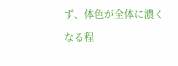ず、体色が全体に濃くなる程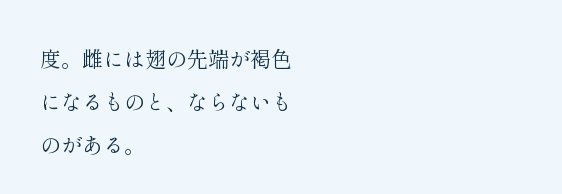度。雌には翅の先端が褐色になるものと、ならないものがある。